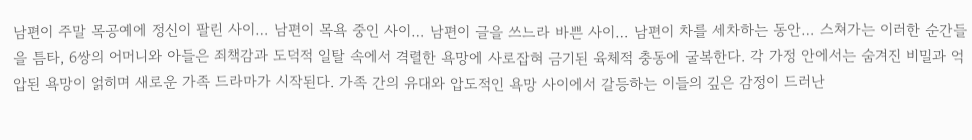남편이 주말 목공예에 정신이 팔린 사이… 남편이 목욕 중인 사이… 남편이 글을 쓰느라 바쁜 사이… 남편이 차를 세차하는 동안… 스쳐가는 이러한 순간들을 틈타, 6쌍의 어머니와 아들은 죄책감과 도덕적 일탈 속에서 격렬한 욕망에 사로잡혀 금기된 육체적 충동에 굴복한다. 각 가정 안에서는 숨겨진 비밀과 억압된 욕망이 얽히며 새로운 가족 드라마가 시작된다. 가족 간의 유대와 압도적인 욕망 사이에서 갈등하는 이들의 깊은 감정이 드러난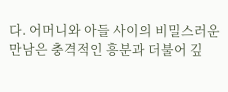다. 어머니와 아들 사이의 비밀스러운 만남은 충격적인 흥분과 더불어 깊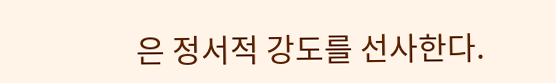은 정서적 강도를 선사한다.